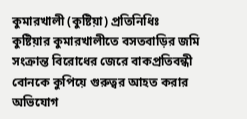কুমারখালী (কুষ্টিয়া) প্রতিনিধিঃ
কুষ্টিয়ার কুমারখালীতে বসতবাড়ির জমি সংক্রান্ত বিরোধের জেরে বাকপ্রতিবন্ধী বোনকে কুপিয়ে গুরুত্বর আহত করার অভিযোগ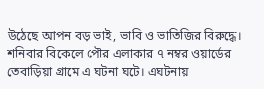উঠেছে আপন বড় ভাই, ভাবি ও ভাতিজির বিরুদ্ধে।
শনিবার বিকেলে পৌর এলাকার ৭ নম্বর ওয়ার্ডের তেবাড়িয়া গ্রামে এ ঘটনা ঘটে। এঘটনায়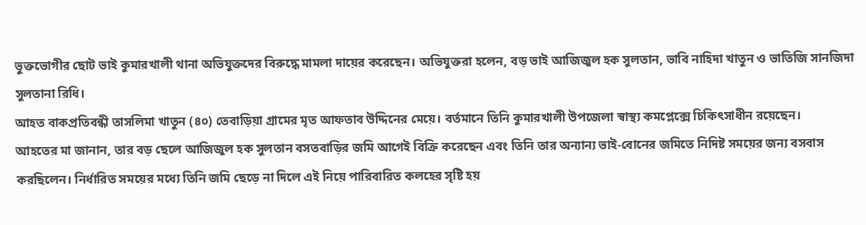ভুক্তভোগীর ছোট ভাই কুমারখালী থানা অভিযুক্তদের বিরুদ্ধে মামলা দায়ের করেছেন। অভিযুক্তরা হলেন, বড় ভাই আজিজুল হক সুলতান, ভাবি নাহিদা খাতুন ও ভাতিজি সানজিদা সুলতানা রিধি।
আহত বাকপ্রতিবন্ধী তাসলিমা খাতুন (৪০) তেবাড়িয়া গ্রামের মৃত আফতাব উদ্দিনের মেয়ে। বর্তমানে তিনি কুমারখালী উপজেলা স্বাস্থ্য কমপ্লেক্সে চিকিৎসাধীন রয়েছেন।
আহতের মা জানান, তার বড় ছেলে আজিজুল হক সুলতান বসতবাড়ির জমি আগেই বিক্রি করেছেন এবং তিনি তার অন্যান্য ভাই-বোনের জমিতে নিদিষ্ট সময়ের জন্য বসবাস করছিলেন। নির্ধারিত সময়ের মধ্যে তিনি জমি ছেড়ে না দিলে এই নিয়ে পারিবারিত কলহের সৃষ্টি হয়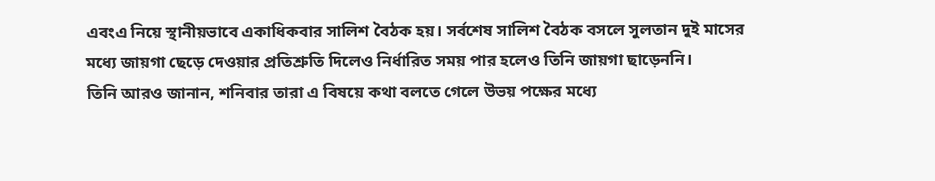এবংএ নিয়ে স্থানীয়ভাবে একাধিকবার সালিশ বৈঠক হয়। সর্বশেষ সালিশ বৈঠক বসলে সুলতান দুই মাসের মধ্যে জায়গা ছেড়ে দেওয়ার প্রতিশ্রুতি দিলেও নির্ধারিত সময় পার হলেও তিনি জায়গা ছাড়েননি।
তিনি আরও জানান, শনিবার তারা এ বিষয়ে কথা বলতে গেলে উভয় পক্ষের মধ্যে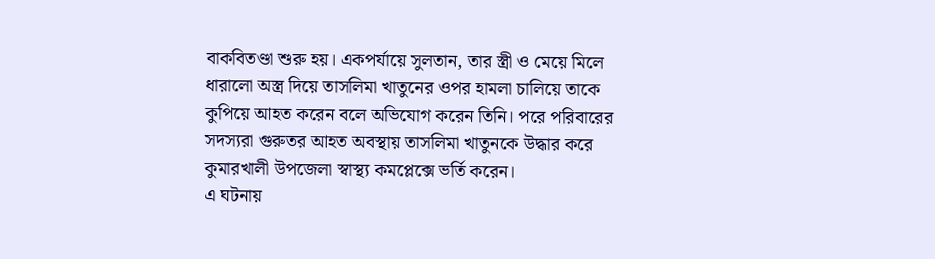বাকবিতণ্ডা শুরু হয়। একপর্যায়ে সুলতান, তার স্ত্রী ও মেয়ে মিলে ধারালো অস্ত্র দিয়ে তাসলিমা খাতুনের ওপর হামলা চালিয়ে তাকে কুপিয়ে আহত করেন বলে অভিযোগ করেন তিনি। পরে পরিবারের সদস্যরা গুরুতর আহত অবস্থায় তাসলিমা খাতুনকে উদ্ধার করে কুমারখালী উপজেলা স্বাস্থ্য কমপ্লেক্সে ভর্তি করেন।
এ ঘটনায়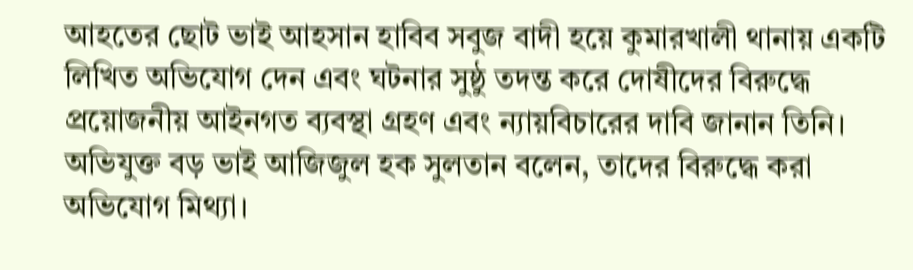আহতের ছোট ভাই আহসান হাবিব সবুজ বাদী হয়ে কুমারখালী থানায় একটি লিখিত অভিযোগ দেন এবং ঘটনার সুষ্ঠু তদন্ত করে দোষীদের বিরুদ্ধে প্রয়োজনীয় আইনগত ব্যবস্থা গ্রহণ এবং ন্যায়বিচারের দাবি জানান তিনি।
অভিযুক্ত বড় ভাই আজিজুল হক সুলতান বলেন, তাদের বিরুদ্ধে করা অভিযোগ মিথ্যা।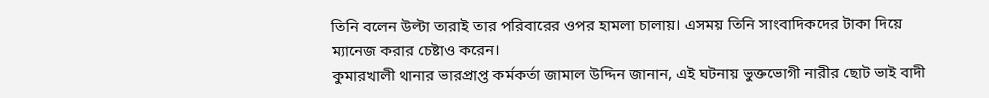তিনি বলেন উল্টা তারাই তার পরিবারের ওপর হামলা চালায়। এসময় তিনি সাংবাদিকদের টাকা দিয়ে ম্যানেজ করার চেষ্টাও করেন।
কুমারখালী থানার ভারপ্রাপ্ত কর্মকর্তা জামাল উদ্দিন জানান, এই ঘটনায় ভুক্তভোগী নারীর ছোট ভাই বাদী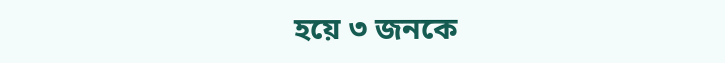হয়ে ৩ জনকে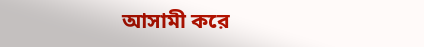আসামী করে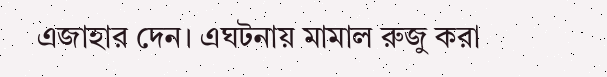এজাহার দেন। এঘটনায় মামাল রুজু করা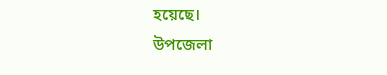হয়েছে।
উপজেলা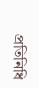প্রতিনিধি